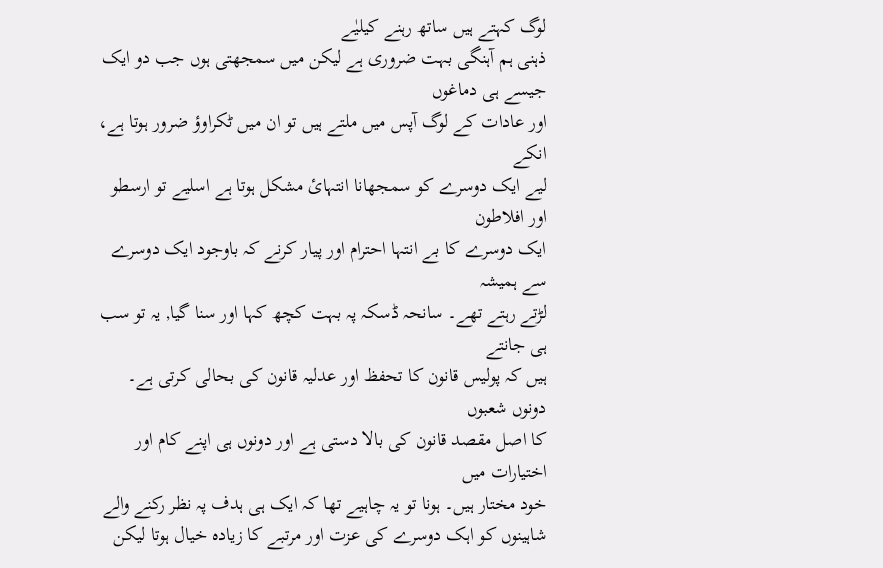لوگ کہتے ہیں ساتھ رہنے کیلیٰے
ذہنی ہم آہنگی بہت ضروری ہے لیکن میں سمجھتی ہوں جب دو ایک جیسے ہی دماغوں
اور عادات کے لوگ آپس میں ملتے ہیں تو ان میں ٹکراوؤ ضرور ہوتا ہے، انکے
لیے ایک دوسرے کو سمجھانا انتہائ مشکل ہوتا ہے اسلیے تو ارسطو اور افلاطون
ایک دوسرے کا بے انتہا احترام اور پیار کرنے کہ باوجود ایک دوسرے سے ہمیشہ
لڑتے رہتے تھے۔ سانحہ ڈسکہ پہ بہت کچھ کہا اور سنا گیا, یہ تو سب ہی جانتے
ہیں کہ پولیس قانون کا تحفظ اور عدلیہ قانون کی بحالی کرتی ہے۔ دونوں شعبوں
کا اصل مقصد قانون کی بالا دستی ہے اور دونوں ہی اپنے کام اور اختیارات میں
خود مختار ہیں۔ ہونا تو یہ چاہیے تھا کہ ایک ہی ہدف پہ نظر رکنے والے
شاہینوں کو اہک دوسرے کی عزت اور مرتبے کا زیادہ خیال ہوتا لیکن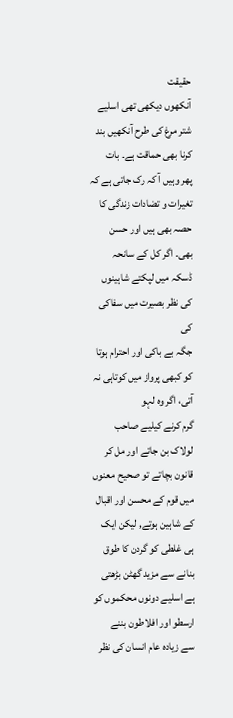حقیقت
آنکھوں دیکھی تھی اسلیے شتر مرغ کی طرح آنکھیں بند کرنا بھی حماقت ہے۔ بات
پھر وہیں آ کہ رک جاتی ہے کہ تغیرات و تضادات زندگی کا حصہ بھی ہیں اور حسن
بھی۔ اگر کل کے سانحہ ڈسکہ میں لپکتے شاہینوں کی نظر بصیرت میں سفاکی کی
جگہ بے باکی اور احترام ہوتا کو کبھی پرواز میں کوتاہی نہ آتی، اگر وہ لہو
گرم کرنے کیلیے صاحب لولاک بن جاتے اور مل کر قانون بچاتے تو صحیح معنوں
میں قوم کے محسن اور اقبال کے شاہین ہوتے, لیکن ایک ہی غلطی کو گردن کا طوق
بنانے سے مزید گھٹن بڑھتی ہے اسلیے دونوں محکموں کو ارسطو اور افلاطون بننے
سے زیادہ عام انسان کی نظر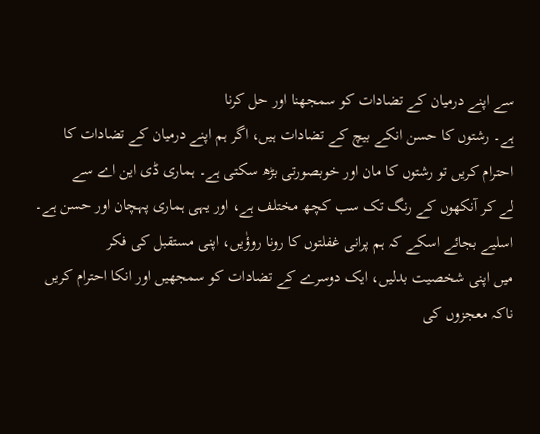سے اپنے درمیان کے تضادات کو سمجھنا اور حل کرنا
ہے۔ رشتوں کا حسن انکے بیچ کے تضادات ہیں، اگر ہم اپنے درمیان کے تضادات کا
احترام کریں تو رشتوں کا مان اور خوبصورتی بڑھ سکتی ہے۔ ہماری ڈی این اے سے
لے کر آنکھوں کے رنگ تک سب کچھ مختلف ہے، اور یہی ہماری پہچان اور حسن ہے۔
اسلیے بجائے اسکے کہ ہم پرانی غفلتوں کا رونا روؤٰیں، اپنی مستقبل کی فکر
میں اپنی شخصیت بدلیں، ایک دوسرے کے تضادات کو سمجھیں اور انکا احترام کریں
ناکہ معجزوں کی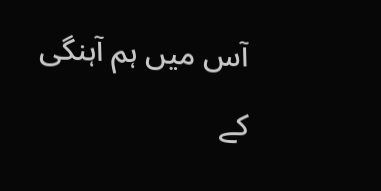آس میں ہم آہنگی کے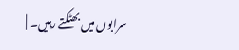سرابوں میں بھٹکتے رہیں۔ |